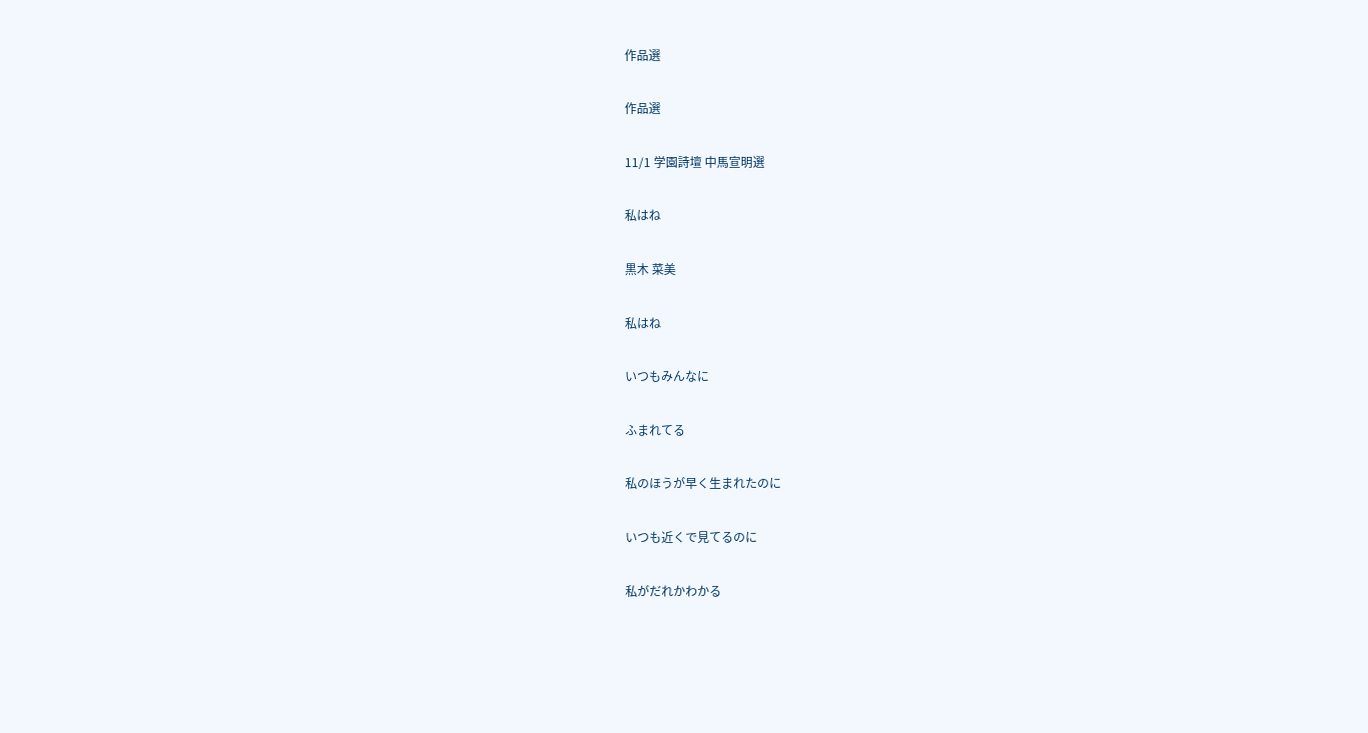作品選

作品選

11/1 学園詩壇 中馬宣明選

私はね

黒木 菜美

私はね

いつもみんなに

ふまれてる

私のほうが早く生まれたのに

いつも近くで見てるのに

私がだれかわかる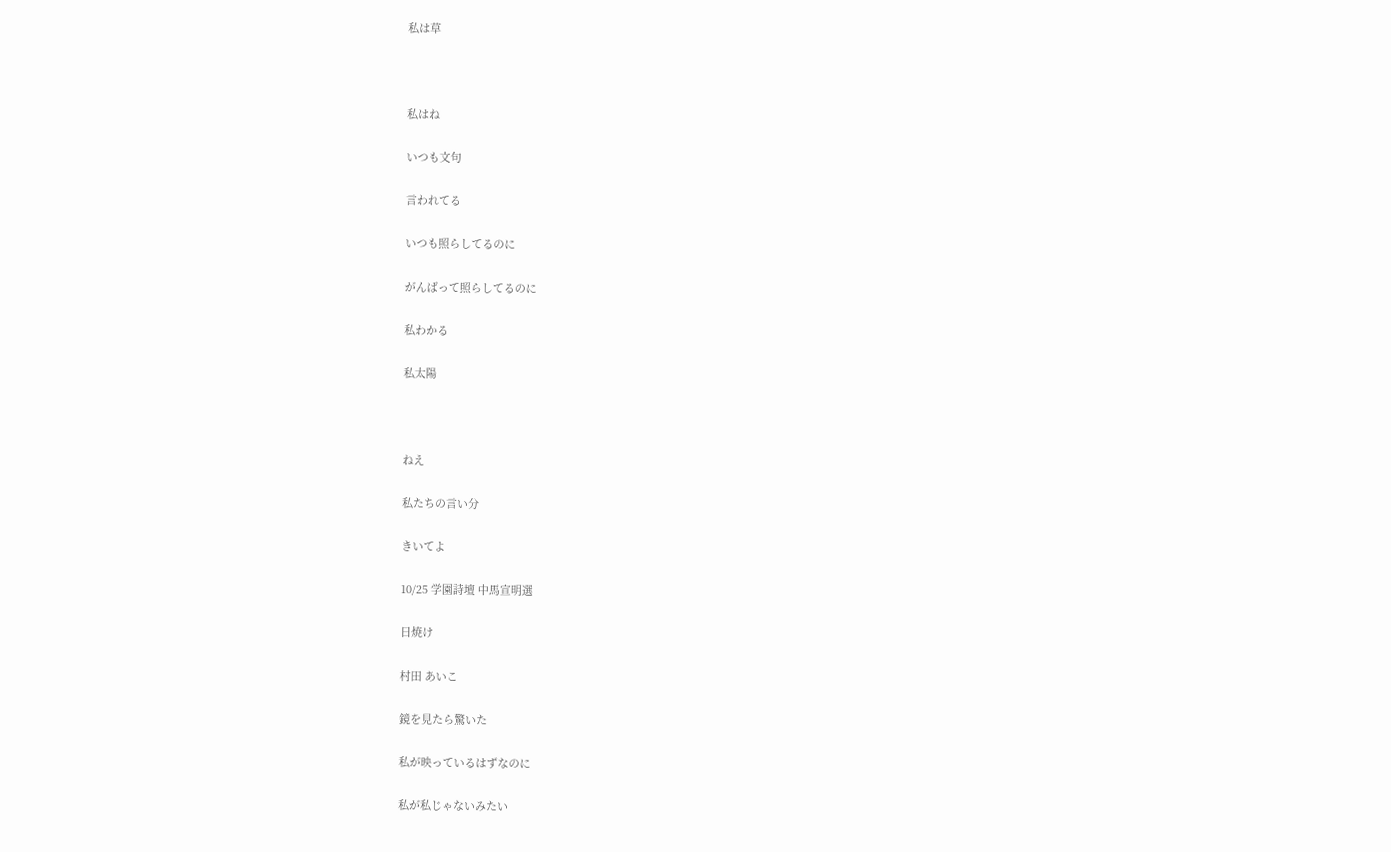私は草



私はね

いつも文句

言われてる

いつも照らしてるのに

がんばって照らしてるのに

私わかる

私太陽



ねえ

私たちの言い分

きいてよ

10/25 学園詩壇 中馬宣明選

日焼け

村田 あいこ

鏡を見たら驚いた

私が映っているはずなのに

私が私じゃないみたい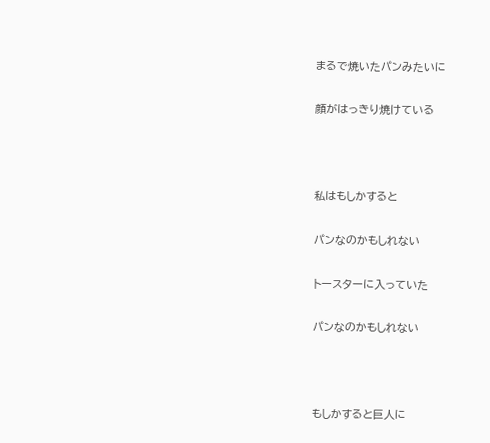まるで焼いたパンみたいに

顔がはっきり焼けている



私はもしかすると

パンなのかもしれない

トースターに入っていた

パンなのかもしれない



もしかすると巨人に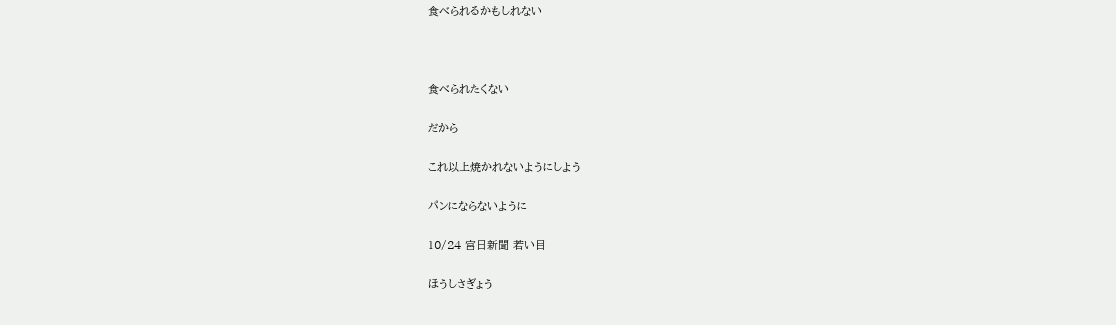食べられるかもしれない



食べられたくない

だから

これ以上焼かれないようにしよう

パンにならないように

10/24 宮日新聞 若い目

ほうしさぎょう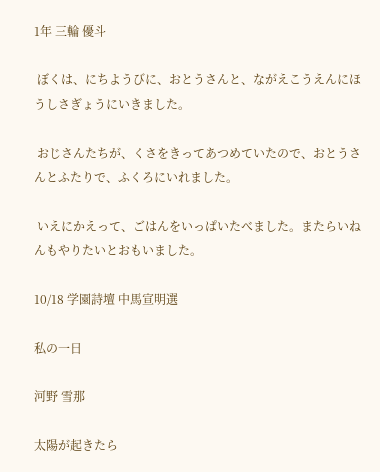1年 三輪 優斗

 ぼくは、にちようびに、おとうさんと、ながえこうえんにほうしさぎょうにいきました。

 おじさんたちが、くさをきってあつめていたので、おとうさんとふたりで、ふくろにいれました。

 いえにかえって、ごはんをいっぱいたべました。またらいねんもやりたいとおもいました。

10/18 学園詩壇 中馬宣明選

私の一日

河野 雪那

太陽が起きたら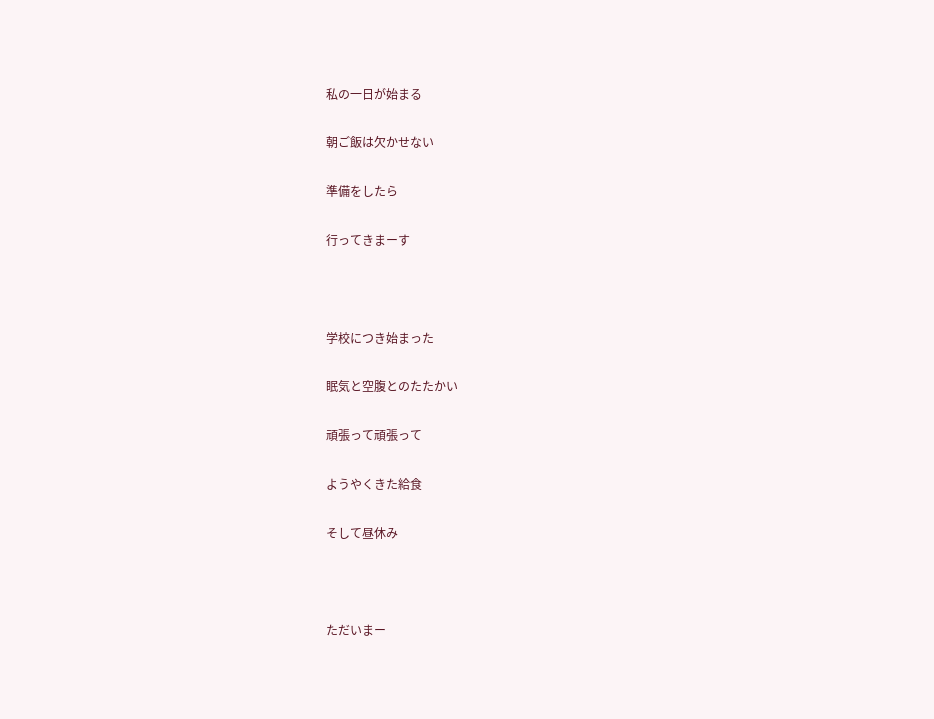私の一日が始まる

朝ご飯は欠かせない

準備をしたら

行ってきまーす



学校につき始まった

眠気と空腹とのたたかい

頑張って頑張って

ようやくきた給食

そして昼休み



ただいまー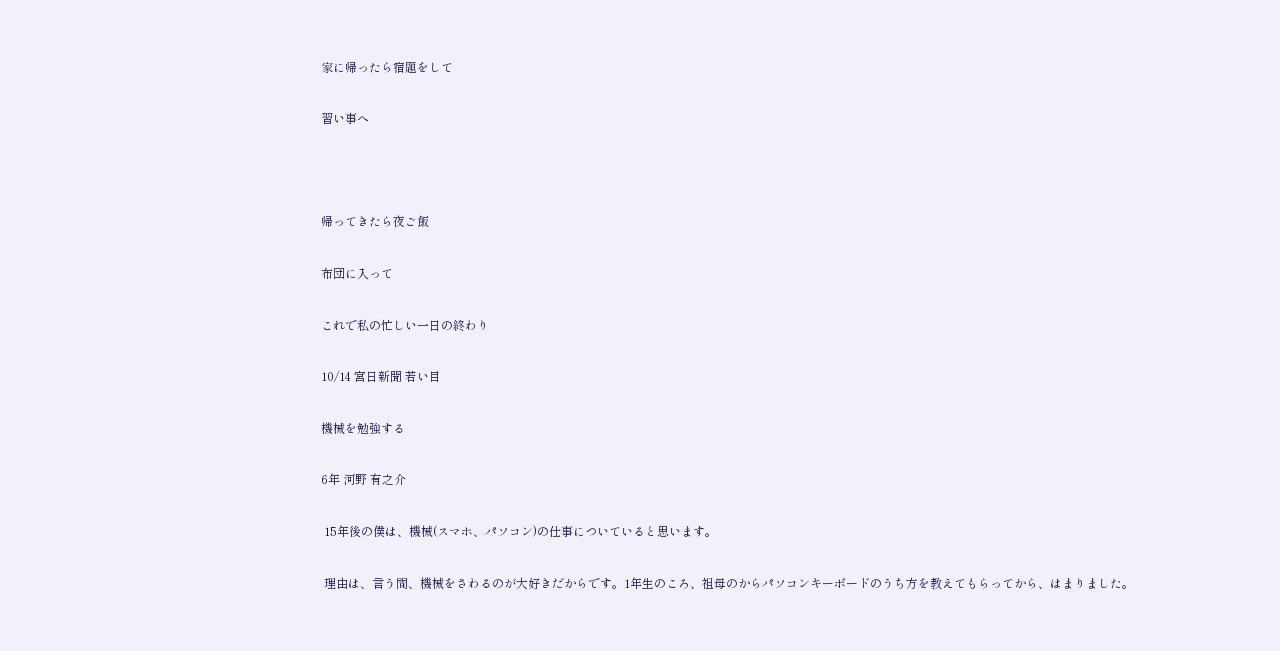家に帰ったら宿題をして

習い事へ



帰ってきたら夜ご飯

布団に入って

これで私の忙しい一日の終わり

10/14 宮日新聞 若い目

機械を勉強する

6年 河野 有之介

 15年後の僕は、機械(スマホ、パソコン)の仕事についていると思います。

 理由は、言う間、機械をさわるのが大好きだからです。1年生のころ、祖母のからパソコンキーボードのうち方を教えてもらってから、はまりました。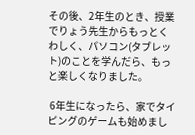その後、2年生のとき、授業でりょう先生からもっとくわしく、パソコン(タブレット)のことを学んだら、もっと楽しくなりました。

 6年生になったら、家でタイピングのゲームも始めまし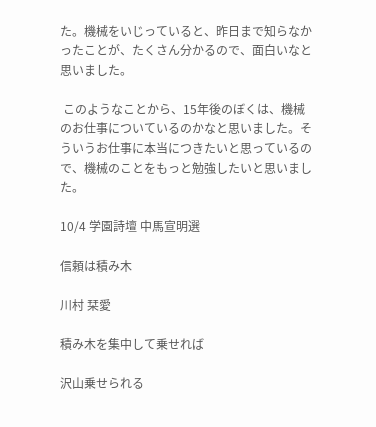た。機械をいじっていると、昨日まで知らなかったことが、たくさん分かるので、面白いなと思いました。

 このようなことから、15年後のぼくは、機械のお仕事についているのかなと思いました。そういうお仕事に本当につきたいと思っているので、機械のことをもっと勉強したいと思いました。

10/4 学園詩壇 中馬宣明選

信頼は積み木

川村 栞愛

積み木を集中して乗せれば

沢山乗せられる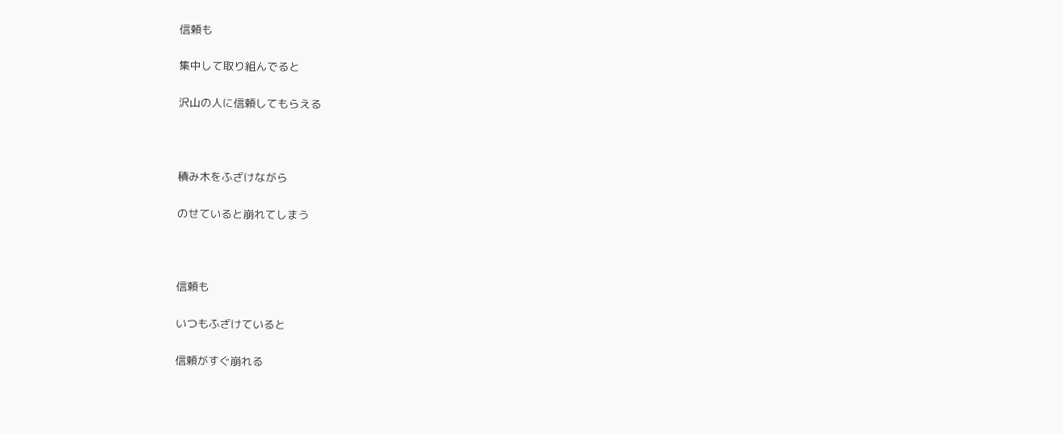信頼も

集中して取り組んでると

沢山の人に信頼してもらえる



積み木をふざけながら

のせていると崩れてしまう



信頼も

いつもふざけていると

信頼がすぐ崩れる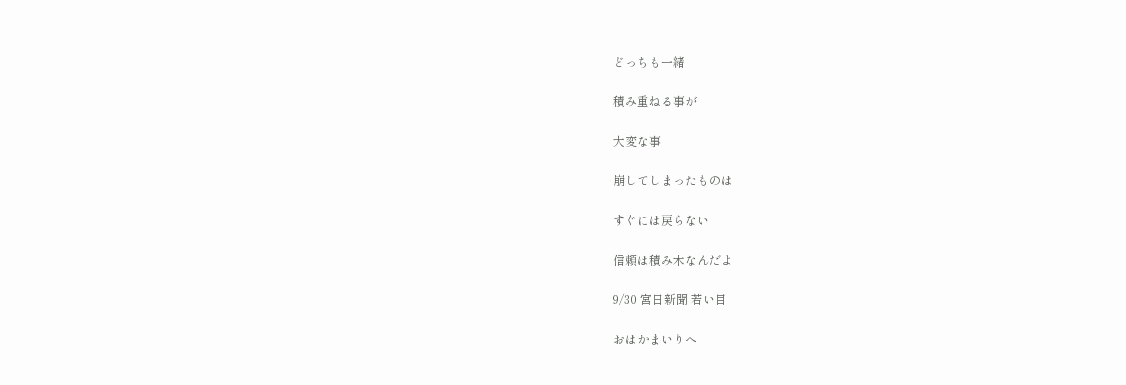どっちも一緒

積み重ねる事が

大変な事

崩してしまったものは

すぐには戻らない

信頼は積み木なんだよ

9/30 宮日新聞 若い目

おはかまいりへ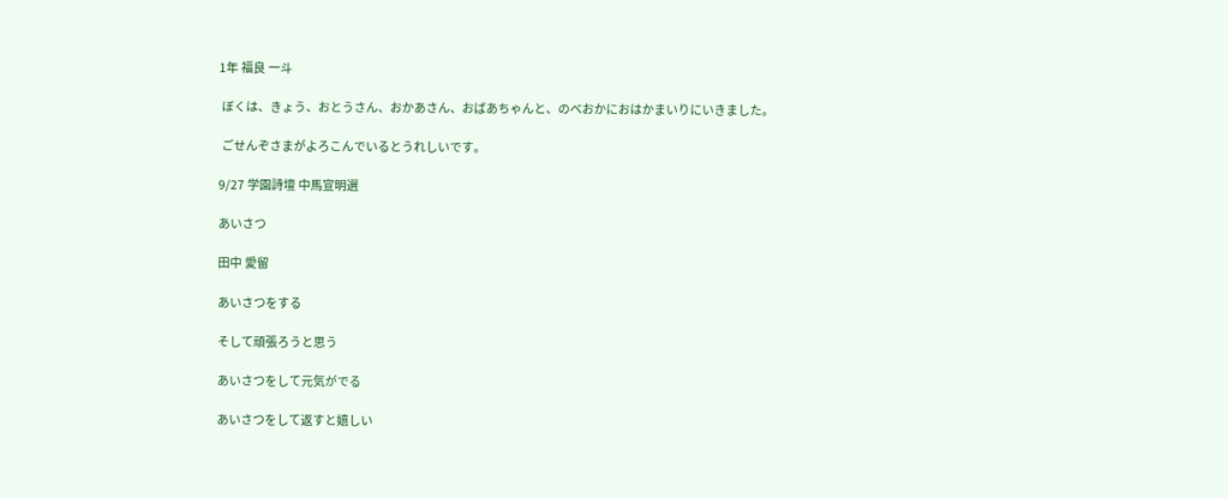1年 福良 一斗

 ぼくは、きょう、おとうさん、おかあさん、おばあちゃんと、のべおかにおはかまいりにいきました。

 ごせんぞさまがよろこんでいるとうれしいです。

9/27 学園詩壇 中馬宣明選

あいさつ

田中 愛留

あいさつをする

そして頑張ろうと思う

あいさつをして元気がでる

あいさつをして返すと嬉しい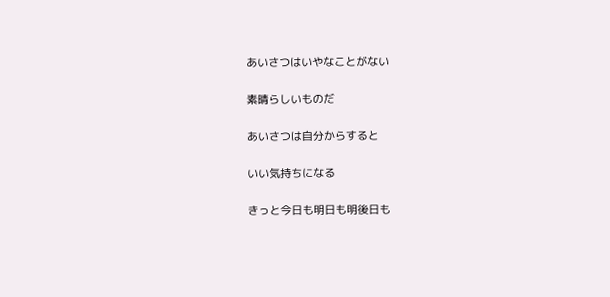あいさつはいやなことがない

素晴らしいものだ

あいさつは自分からすると

いい気持ちになる

きっと今日も明日も明後日も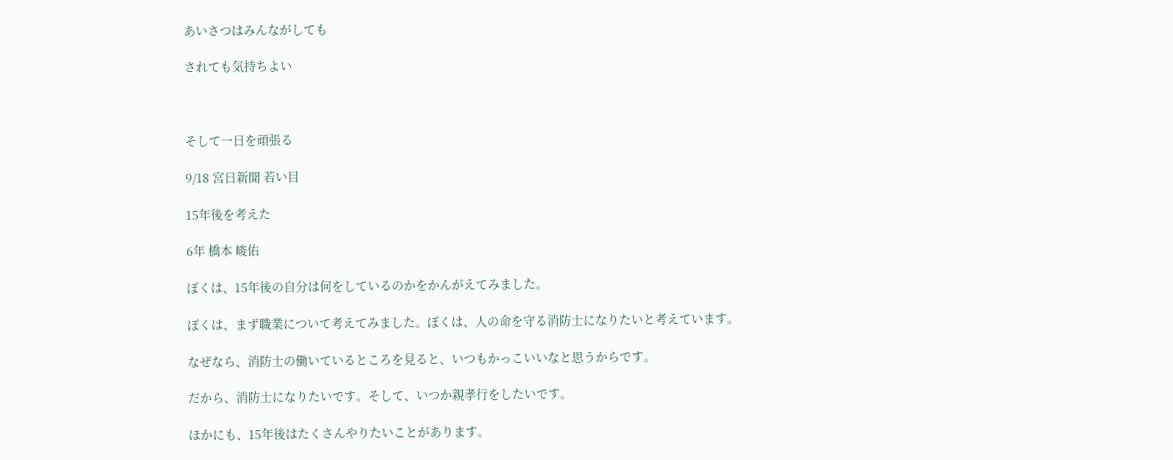あいさつはみんながしても

されても気持ちよい



そして一日を頑張る

9/18 宮日新聞 若い目

15年後を考えた

6年 橋本 峻佑

ぼくは、15年後の自分は何をしているのかをかんがえてみました。

ぼくは、まず職業について考えてみました。ぼくは、人の命を守る消防士になりたいと考えています。

なぜなら、消防士の働いているところを見ると、いつもかっこいいなと思うからです。

だから、消防士になりたいです。そして、いつか親孝行をしたいです。

ほかにも、15年後はたくさんやりたいことがあります。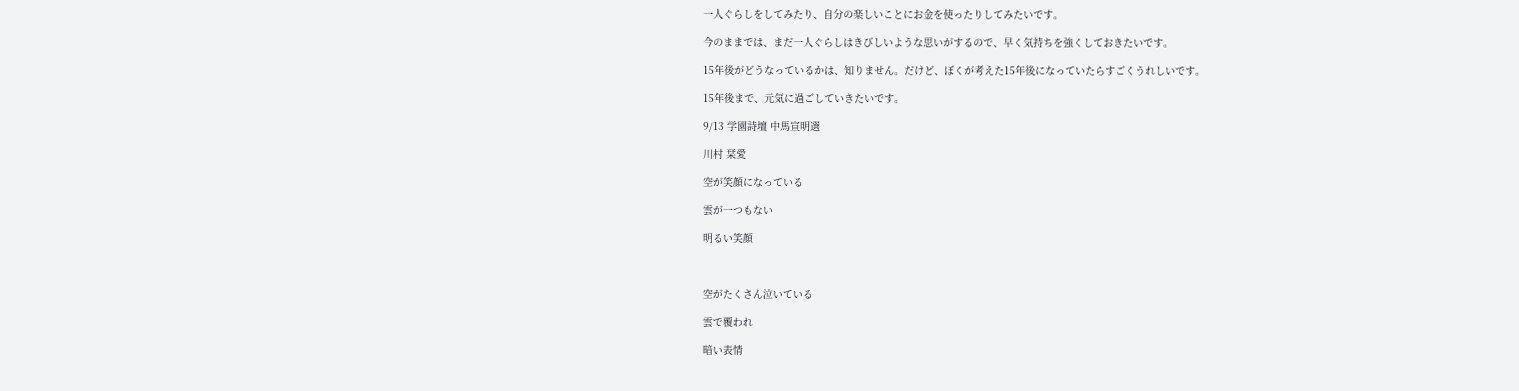一人ぐらしをしてみたり、自分の楽しいことにお金を使ったりしてみたいです。

今のままでは、まだ一人ぐらしはきびしいような思いがするので、早く気持ちを強くしておきたいです。

15年後がどうなっているかは、知りません。だけど、ぼくが考えた15年後になっていたらすごくうれしいです。

15年後まで、元気に過ごしていきたいです。

9/13 学園詩壇 中馬宣明選

川村 栞愛

空が笑顔になっている

雲が一つもない

明るい笑顔



空がたくさん泣いている

雲で覆われ

暗い表情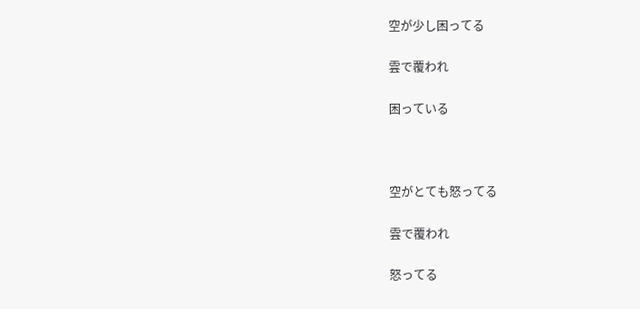空が少し困ってる

雲で覆われ

困っている



空がとても怒ってる

雲で覆われ

怒ってる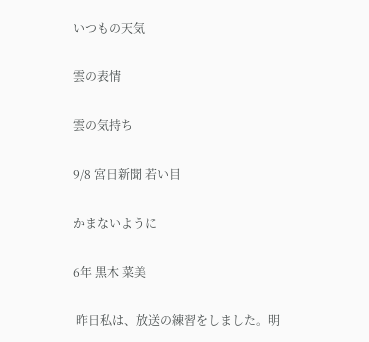いつもの天気

雲の表情

雲の気持ち

9/8 宮日新聞 若い目

かまないように

6年 黒木 菜美

 昨日私は、放送の練習をしました。明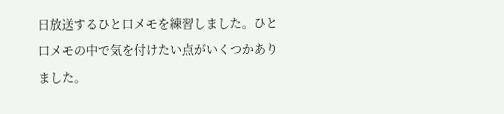日放送するひと口メモを練習しました。ひと口メモの中で気を付けたい点がいくつかありました。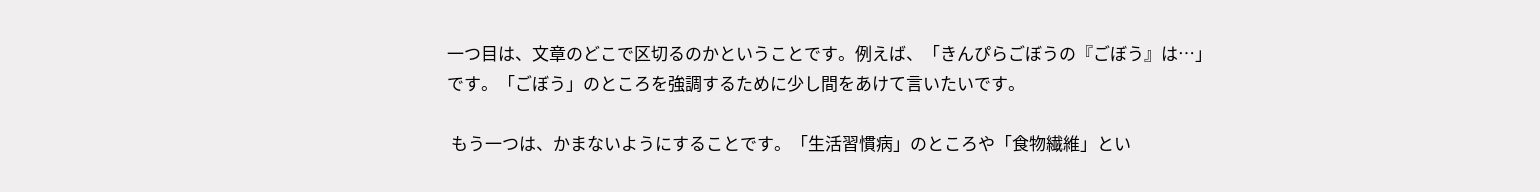一つ目は、文章のどこで区切るのかということです。例えば、「きんぴらごぼうの『ごぼう』は⋯」です。「ごぼう」のところを強調するために少し間をあけて言いたいです。

 もう一つは、かまないようにすることです。「生活習慣病」のところや「食物繊維」とい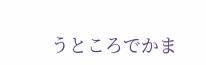うところでかま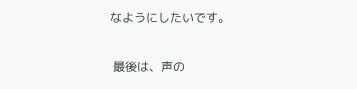なようにしたいです。

 最後は、声の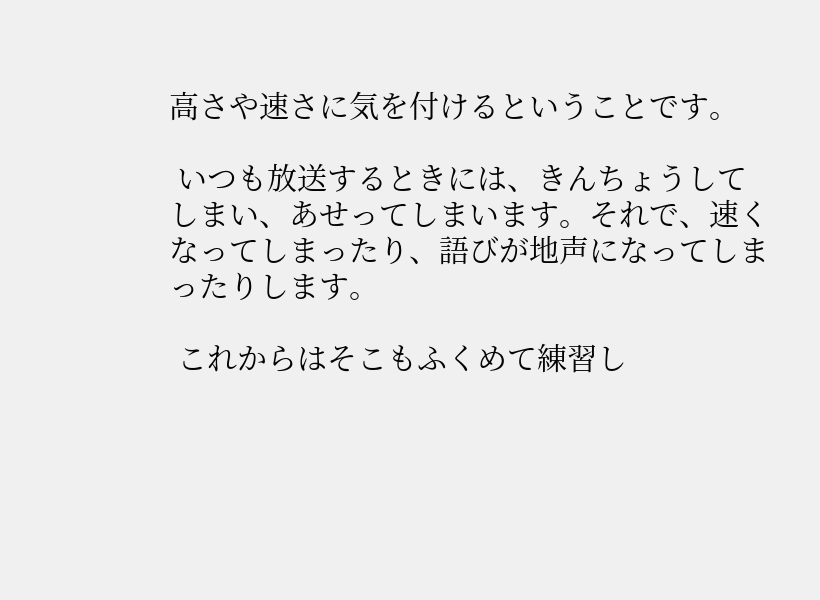高さや速さに気を付けるということです。

 いつも放送するときには、きんちょうしてしまい、あせってしまいます。それで、速くなってしまったり、語びが地声になってしまったりします。

 これからはそこもふくめて練習し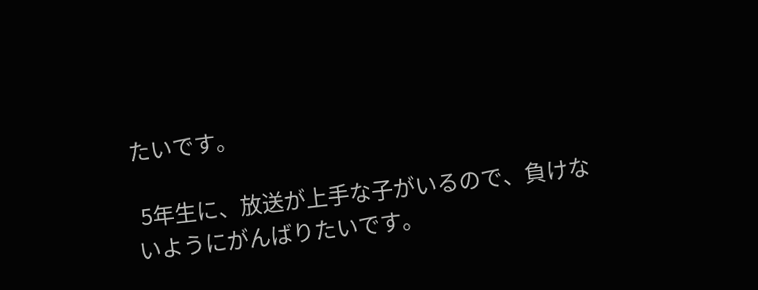たいです。

 5年生に、放送が上手な子がいるので、負けないようにがんばりたいです。